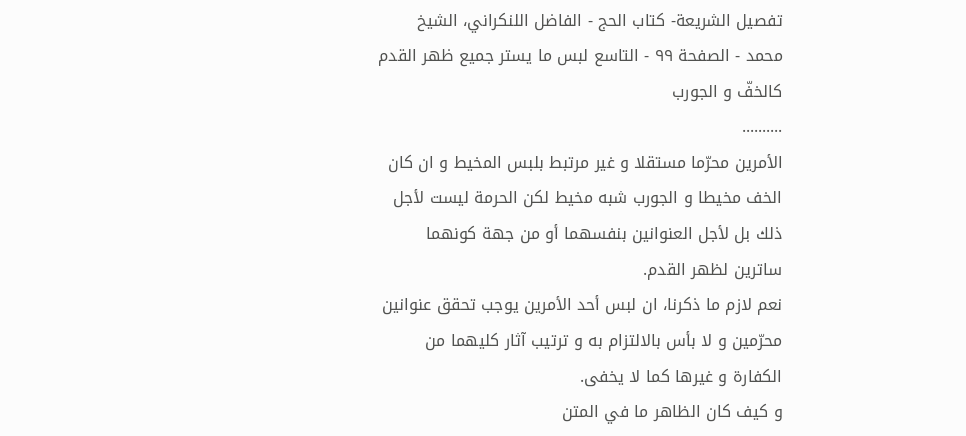تفصيل الشريعة- كتاب الحج - الفاضل اللنكراني، الشيخ محمد - الصفحة ٩٩ - التاسع لبس ما يستر جميع ظهر القدم كالخفّ و الجورب
..........
الأمرين محرّما مستقلا و غير مرتبط بلبس المخيط و ان كان الخف مخيطا و الجورب شبه مخيط لكن الحرمة ليست لأجل ذلك بل لأجل العنوانين بنفسهما أو من جهة كونهما ساترين لظهر القدم.
نعم لازم ما ذكرنا، ان لبس أحد الأمرين يوجب تحقق عنوانين محرّمين و لا بأس بالالتزام به و ترتيب آثار كليهما من الكفارة و غيرها كما لا يخفى.
و كيف كان الظاهر ما في المتن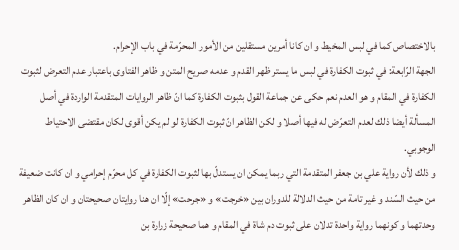بالاختصاص كما في لبس المخيط و ان كانا أمرين مستقلين من الأمور المحرّمة في باب الإحرام.
الجهة الرّابعة: في ثبوت الكفارة في لبس ما يستر ظهر القدم و عدمه صريح المتن و ظاهر الفتاوى باعتبار عدم التعرض لثبوت الكفارة في المقام و هو العدم نعم حكى عن جماعة القول بثبوت الكفارة كما انّ ظاهر الروايات المتقدمة الواردة في أصل المسألة أيضا ذلك لعدم التعرّض له فيها أصلا و لكن الظاهر انّ ثبوت الكفارة لو لم يكن أقوى لكان مقتضى الاحتياط الوجوبي.
و ذلك لأن رواية علي بن جعفر المتقدمة التي ربما يمكن ان يستدلّ بها لثبوت الكفارة في كل محرّم إحرامي و ان كانت ضعيفة من حيث السّند و غير تامة من حيث الدلالة للدوران بين «خرجت» و «جرحت» إلّا ان هنا روايتان صحيحتان و ان كان الظاهر وحدتهما و كونهما رواية واحدة تدلان على ثبوت دم شاة في المقام و هما صحيحة زرارة بن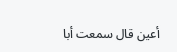أعين قال سمعت أبا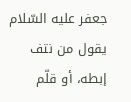جعفر عليه السّلام يقول من نتف إبطه، أو قلّم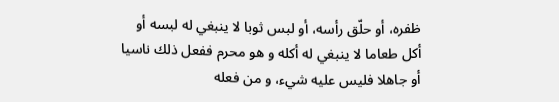ظفره، أو حلّق رأسه، أو لبس ثوبا لا ينبغي له لبسه أو أكل طعاما لا ينبغي له أكله و هو محرم ففعل ذلك ناسيا أو جاهلا فليس عليه شيء، و من فعله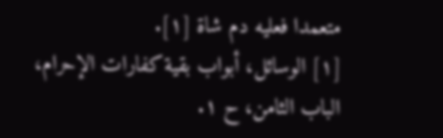متعمدا فعليه دم شاة [١].
[١] الوسائل، أبواب بقية كفارات الإحرام، الباب الثامن، ح ١.